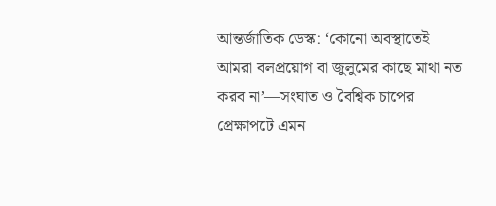আন্তর্জাতিক ডেস্ক: ‘কোনো অবস্থাতেই আমরা বলপ্রয়োগ বা জুলুমের কাছে মাথা নত করব না’—সংঘাত ও বৈশ্বিক চাপের প্রেক্ষাপটে এমন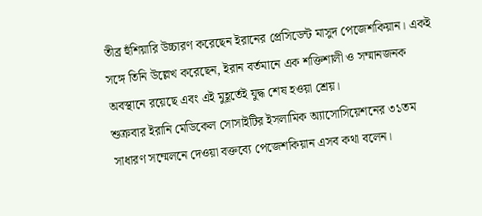তীব্র হুঁশিয়ারি উচ্চারণ করেছেন ইরানের প্রেসিডেন্ট মাসুদ পেজেশকিয়ান। একই সঙ্গে তিনি উল্লেখ করেছেন, ইরান বর্তমানে এক শক্তিশালী ও সম্মানজনক অবস্থানে রয়েছে এবং এই মুহূর্তেই যুদ্ধ শেষ হওয়া শ্রেয়।
শুক্রবার ইরানি মেডিকেল সোসাইটির ইসলামিক অ্যাসোসিয়েশনের ৩১তম সাধারণ সম্মেলনে দেওয়া বক্তব্যে পেজেশকিয়ান এসব কথা বলেন।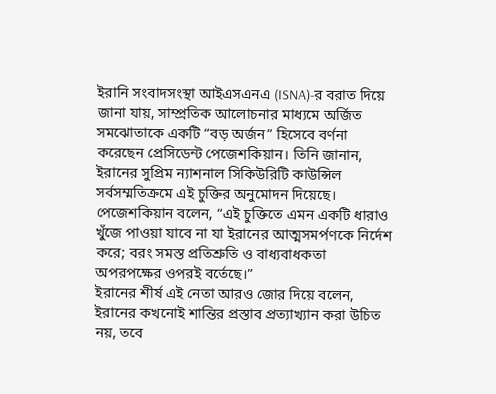ইরানি সংবাদসংস্থা আইএসএনএ (ISNA)-র বরাত দিয়ে জানা যায়, সাম্প্রতিক আলোচনার মাধ্যমে অর্জিত সমঝোতাকে একটি “বড় অর্জন” হিসেবে বর্ণনা করেছেন প্রেসিডেন্ট পেজেশকিয়ান। তিনি জানান, ইরানের সুপ্রিম ন্যাশনাল সিকিউরিটি কাউন্সিল সর্বসম্মতিক্রমে এই চুক্তির অনুমোদন দিয়েছে।
পেজেশকিয়ান বলেন, “এই চুক্তিতে এমন একটি ধারাও খুঁজে পাওয়া যাবে না যা ইরানের আত্মসমর্পণকে নির্দেশ করে; বরং সমস্ত প্রতিশ্রুতি ও বাধ্যবাধকতা অপরপক্ষের ওপরই বর্তেছে।”
ইরানের শীর্ষ এই নেতা আরও জোর দিয়ে বলেন, ইরানের কখনোই শান্তির প্রস্তাব প্রত্যাখ্যান করা উচিত নয়, তবে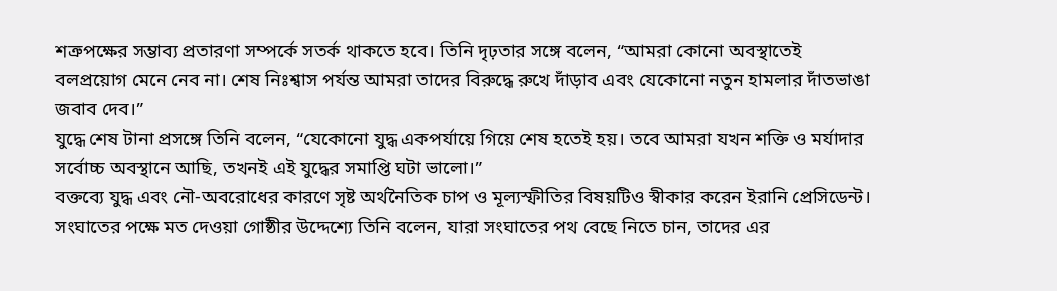শত্রুপক্ষের সম্ভাব্য প্রতারণা সম্পর্কে সতর্ক থাকতে হবে। তিনি দৃঢ়তার সঙ্গে বলেন, “আমরা কোনো অবস্থাতেই বলপ্রয়োগ মেনে নেব না। শেষ নিঃশ্বাস পর্যন্ত আমরা তাদের বিরুদ্ধে রুখে দাঁড়াব এবং যেকোনো নতুন হামলার দাঁতভাঙা জবাব দেব।”
যুদ্ধে শেষ টানা প্রসঙ্গে তিনি বলেন, “যেকোনো যুদ্ধ একপর্যায়ে গিয়ে শেষ হতেই হয়। তবে আমরা যখন শক্তি ও মর্যাদার সর্বোচ্চ অবস্থানে আছি, তখনই এই যুদ্ধের সমাপ্তি ঘটা ভালো।”
বক্তব্যে যুদ্ধ এবং নৌ-অবরোধের কারণে সৃষ্ট অর্থনৈতিক চাপ ও মূল্যস্ফীতির বিষয়টিও স্বীকার করেন ইরানি প্রেসিডেন্ট। সংঘাতের পক্ষে মত দেওয়া গোষ্ঠীর উদ্দেশ্যে তিনি বলেন, যারা সংঘাতের পথ বেছে নিতে চান, তাদের এর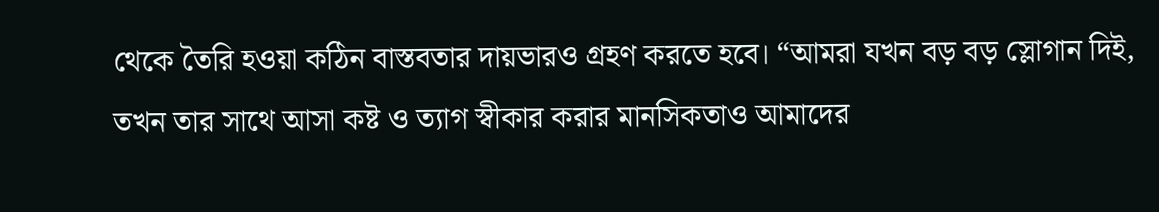থেকে তৈরি হওয়া কঠিন বাস্তবতার দায়ভারও গ্রহণ করতে হবে। “আমরা যখন বড় বড় স্লোগান দিই, তখন তার সাথে আসা কষ্ট ও ত্যাগ স্বীকার করার মানসিকতাও আমাদের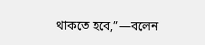থাকতে হবে,”—বলেন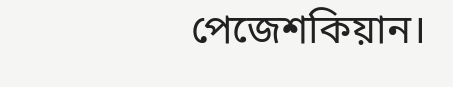পেজেশকিয়ান।